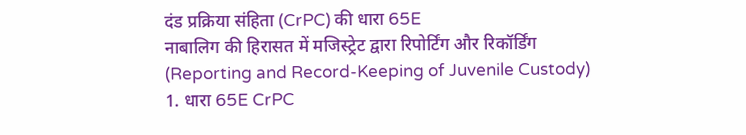दंड प्रक्रिया संहिता (CrPC) की धारा 65E
नाबालिग की हिरासत में मजिस्ट्रेट द्वारा रिपोर्टिंग और रिकॉर्डिंग (Reporting and Record-Keeping of Juvenile Custody)
1. धारा 65E CrPC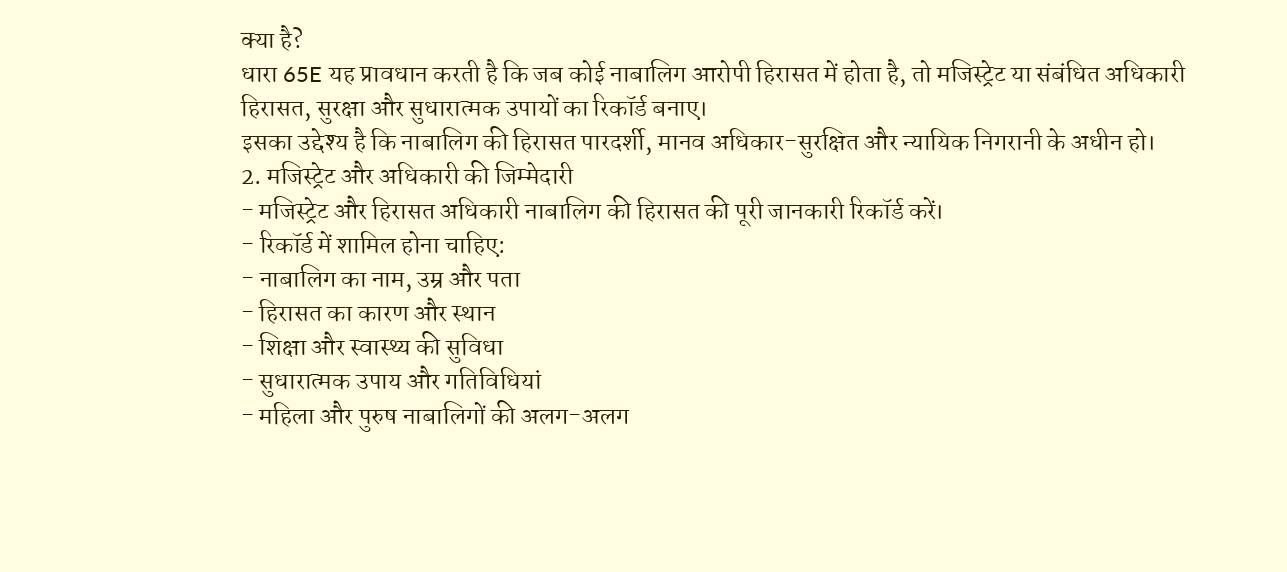क्या है?
धारा 65E यह प्रावधान करती है कि जब कोई नाबालिग आरोपी हिरासत में होता है, तो मजिस्ट्रेट या संबंधित अधिकारी हिरासत, सुरक्षा और सुधारात्मक उपायों का रिकॉर्ड बनाए।
इसका उद्देश्य है कि नाबालिग की हिरासत पारदर्शी, मानव अधिकार-सुरक्षित और न्यायिक निगरानी के अधीन हो।
2. मजिस्ट्रेट और अधिकारी की जिम्मेदारी
- मजिस्ट्रेट और हिरासत अधिकारी नाबालिग की हिरासत की पूरी जानकारी रिकॉर्ड करें।
- रिकॉर्ड में शामिल होना चाहिए:
- नाबालिग का नाम, उम्र और पता
- हिरासत का कारण और स्थान
- शिक्षा और स्वास्थ्य की सुविधा
- सुधारात्मक उपाय और गतिविधियां
- महिला और पुरुष नाबालिगों की अलग-अलग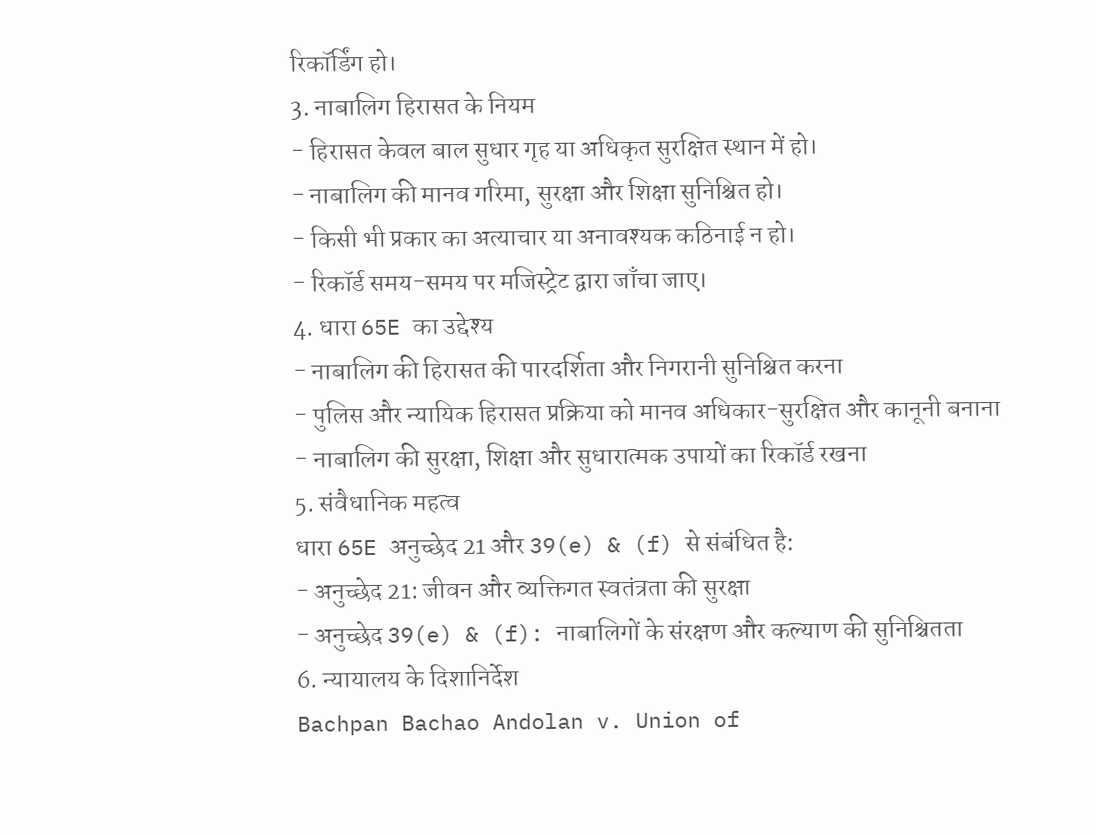रिकॉर्डिंग हो।
3. नाबालिग हिरासत के नियम
- हिरासत केवल बाल सुधार गृह या अधिकृत सुरक्षित स्थान में हो।
- नाबालिग की मानव गरिमा, सुरक्षा और शिक्षा सुनिश्चित हो।
- किसी भी प्रकार का अत्याचार या अनावश्यक कठिनाई न हो।
- रिकॉर्ड समय-समय पर मजिस्ट्रेट द्वारा जाँचा जाए।
4. धारा 65E का उद्देश्य
- नाबालिग की हिरासत की पारदर्शिता और निगरानी सुनिश्चित करना
- पुलिस और न्यायिक हिरासत प्रक्रिया को मानव अधिकार-सुरक्षित और कानूनी बनाना
- नाबालिग की सुरक्षा, शिक्षा और सुधारात्मक उपायों का रिकॉर्ड रखना
5. संवैधानिक महत्व
धारा 65E अनुच्छेद 21 और 39(e) & (f) से संबंधित है:
- अनुच्छेद 21: जीवन और व्यक्तिगत स्वतंत्रता की सुरक्षा
- अनुच्छेद 39(e) & (f): नाबालिगों के संरक्षण और कल्याण की सुनिश्चितता
6. न्यायालय के दिशानिर्देश
Bachpan Bachao Andolan v. Union of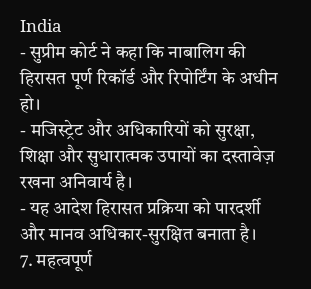India
- सुप्रीम कोर्ट ने कहा कि नाबालिग की हिरासत पूर्ण रिकॉर्ड और रिपोर्टिंग के अधीन हो।
- मजिस्ट्रेट और अधिकारियों को सुरक्षा, शिक्षा और सुधारात्मक उपायों का दस्तावेज़ रखना अनिवार्य है।
- यह आदेश हिरासत प्रक्रिया को पारदर्शी और मानव अधिकार-सुरक्षित बनाता है।
7. महत्वपूर्ण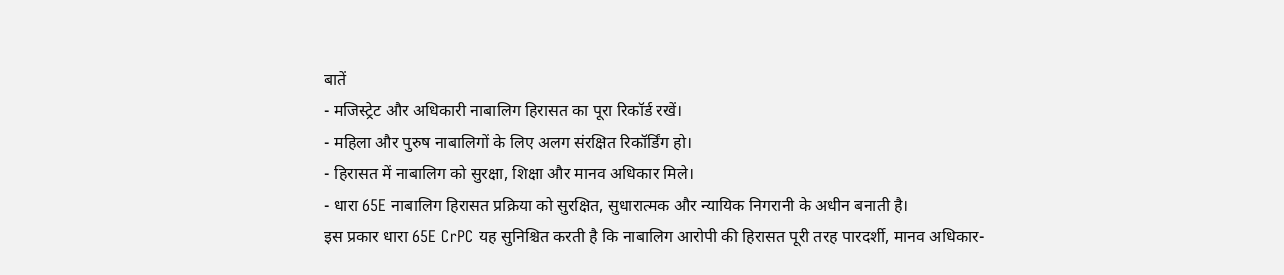बातें
- मजिस्ट्रेट और अधिकारी नाबालिग हिरासत का पूरा रिकॉर्ड रखें।
- महिला और पुरुष नाबालिगों के लिए अलग संरक्षित रिकॉर्डिंग हो।
- हिरासत में नाबालिग को सुरक्षा, शिक्षा और मानव अधिकार मिले।
- धारा 65E नाबालिग हिरासत प्रक्रिया को सुरक्षित, सुधारात्मक और न्यायिक निगरानी के अधीन बनाती है।
इस प्रकार धारा 65E CrPC यह सुनिश्चित करती है कि नाबालिग आरोपी की हिरासत पूरी तरह पारदर्शी, मानव अधिकार-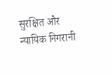सुरक्षित और न्यायिक निगरानी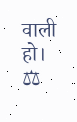वाली हो। ⚖